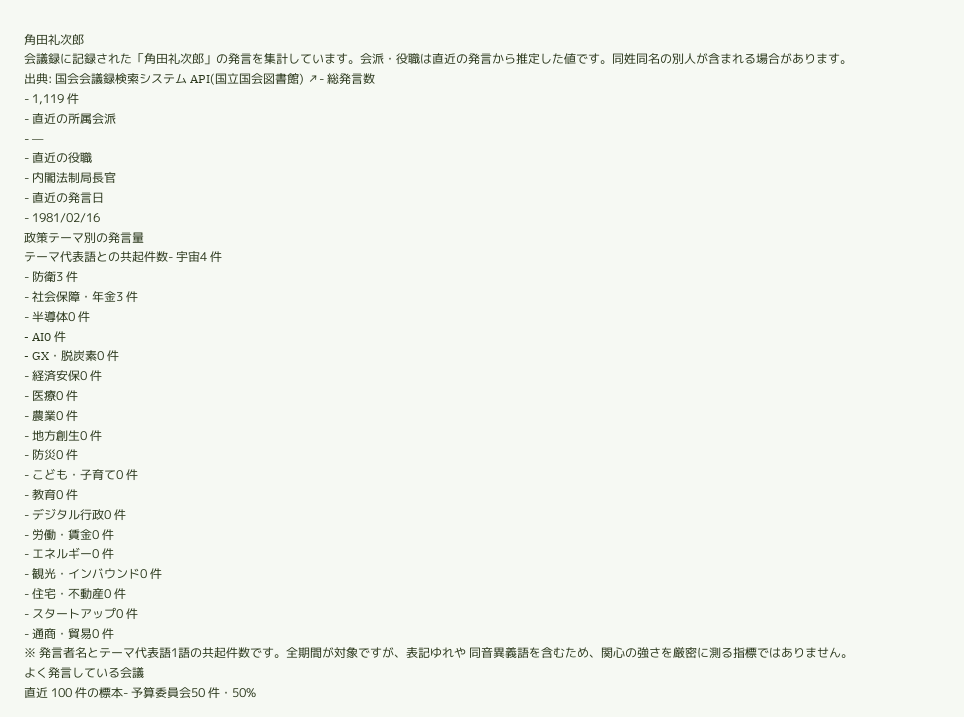角田礼次郎
会議録に記録された「角田礼次郎」の発言を集計しています。会派・役職は直近の発言から推定した値です。同姓同名の別人が含まれる場合があります。
出典: 国会会議録検索システム API(国立国会図書館) ↗- 総発言数
- 1,119 件
- 直近の所属会派
- —
- 直近の役職
- 内閣法制局長官
- 直近の発言日
- 1981/02/16
政策テーマ別の発言量
テーマ代表語との共起件数- 宇宙4 件
- 防衛3 件
- 社会保障・年金3 件
- 半導体0 件
- AI0 件
- GX・脱炭素0 件
- 経済安保0 件
- 医療0 件
- 農業0 件
- 地方創生0 件
- 防災0 件
- こども・子育て0 件
- 教育0 件
- デジタル行政0 件
- 労働・賃金0 件
- エネルギー0 件
- 観光・インバウンド0 件
- 住宅・不動産0 件
- スタートアップ0 件
- 通商・貿易0 件
※ 発言者名とテーマ代表語1語の共起件数です。全期間が対象ですが、表記ゆれや 同音異義語を含むため、関心の強さを厳密に測る指標ではありません。
よく発言している会議
直近 100 件の標本- 予算委員会50 件・50%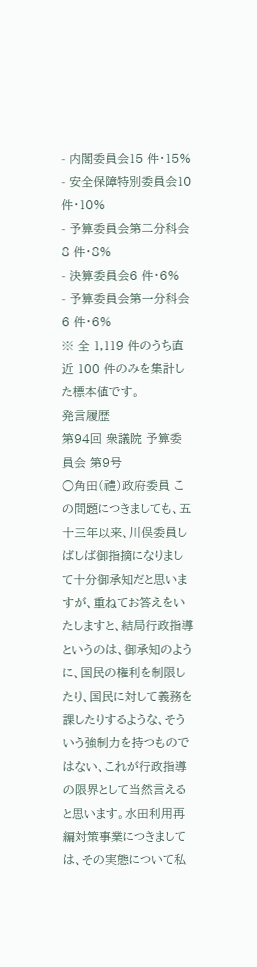- 内閣委員会15 件・15%
- 安全保障特別委員会10 件・10%
- 予算委員会第二分科会8 件・8%
- 決算委員会6 件・6%
- 予算委員会第一分科会6 件・6%
※ 全 1,119 件のうち直近 100 件のみを集計した標本値です。
発言履歴
第94回 衆議院 予算委員会 第9号
○角田(禮)政府委員 この問題につきましても、五十三年以来、川俣委員しばしば御指摘になりまして十分御承知だと思いますが、重ねてお答えをいたしますと、結局行政指導というのは、御承知のように、国民の権利を制限したり、国民に対して義務を課したりするような、そういう強制力を持つものではない、これが行政指導の限界として当然言えると思います。水田利用再編対策事業につきましては、その実態について私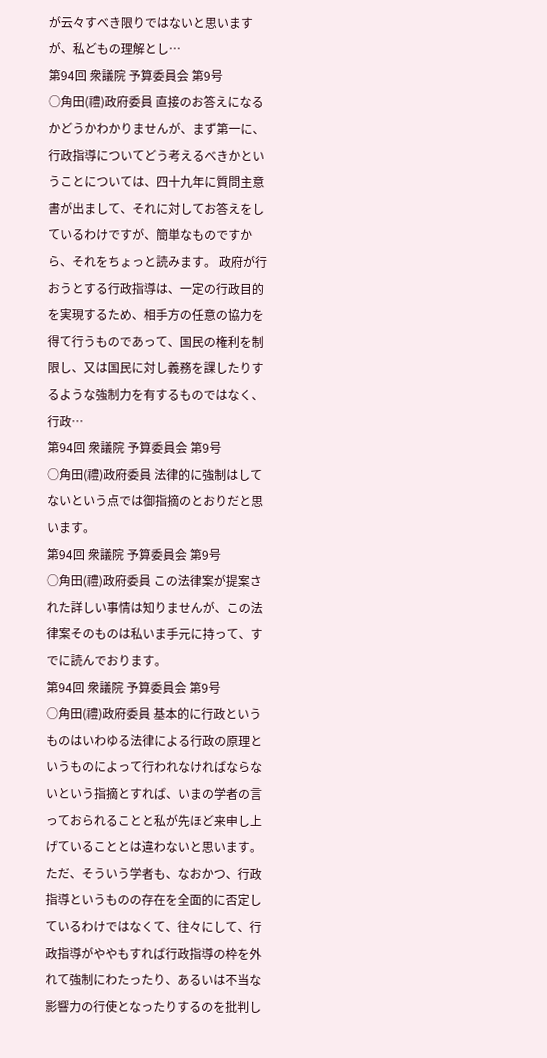が云々すべき限りではないと思いますが、私どもの理解とし…
第94回 衆議院 予算委員会 第9号
○角田(禮)政府委員 直接のお答えになるかどうかわかりませんが、まず第一に、行政指導についてどう考えるべきかということについては、四十九年に質問主意書が出まして、それに対してお答えをしているわけですが、簡単なものですから、それをちょっと読みます。 政府が行おうとする行政指導は、一定の行政目的を実現するため、相手方の任意の協力を得て行うものであって、国民の権利を制限し、又は国民に対し義務を課したりするような強制力を有するものではなく、行政…
第94回 衆議院 予算委員会 第9号
○角田(禮)政府委員 法律的に強制はしてないという点では御指摘のとおりだと思います。
第94回 衆議院 予算委員会 第9号
○角田(禮)政府委員 この法律案が提案された詳しい事情は知りませんが、この法律案そのものは私いま手元に持って、すでに読んでおります。
第94回 衆議院 予算委員会 第9号
○角田(禮)政府委員 基本的に行政というものはいわゆる法律による行政の原理というものによって行われなければならないという指摘とすれば、いまの学者の言っておられることと私が先ほど来申し上げていることとは違わないと思います。 ただ、そういう学者も、なおかつ、行政指導というものの存在を全面的に否定しているわけではなくて、往々にして、行政指導がややもすれば行政指導の枠を外れて強制にわたったり、あるいは不当な影響力の行使となったりするのを批判し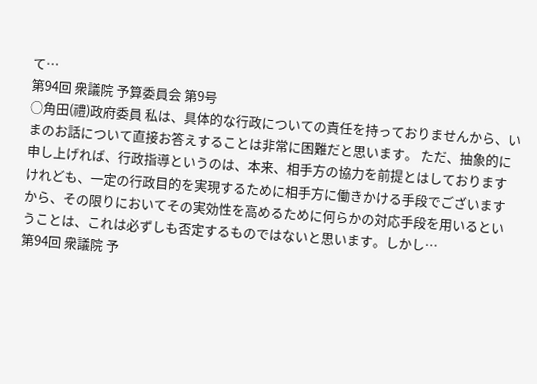て…
第94回 衆議院 予算委員会 第9号
○角田(禮)政府委員 私は、具体的な行政についての責任を持っておりませんから、いまのお話について直接お答えすることは非常に困難だと思います。 ただ、抽象的に申し上げれば、行政指導というのは、本来、相手方の協力を前提とはしておりますけれども、一定の行政目的を実現するために相手方に働きかける手段でございますから、その限りにおいてその実効性を高めるために何らかの対応手段を用いるということは、これは必ずしも否定するものではないと思います。しかし…
第94回 衆議院 予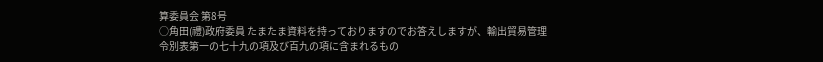算委員会 第8号
○角田(禮)政府委員 たまたま資料を持っておりますのでお答えしますが、輸出貿易管理令別表第一の七十九の項及び百九の項に含まれるもの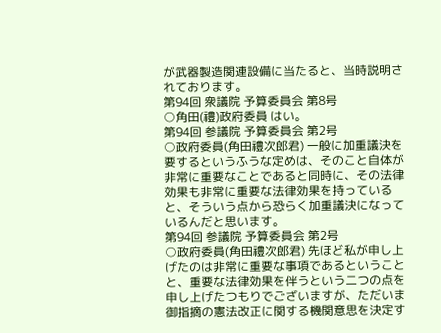が武器製造関連設備に当たると、当時説明されております。
第94回 衆議院 予算委員会 第8号
○角田(禮)政府委員 はい。
第94回 参議院 予算委員会 第2号
○政府委員(角田禮次郎君) 一般に加重議決を要するというふうな定めは、そのこと自体が非常に重要なことであると同時に、その法律効果も非常に重要な法律効果を持っていると、そういう点から恐らく加重議決になっているんだと思います。
第94回 参議院 予算委員会 第2号
○政府委員(角田禮次郎君) 先ほど私が申し上げたのは非常に重要な事項であるということと、重要な法律効果を伴うという二つの点を申し上げたつもりでございますが、ただいま御指摘の憲法改正に関する機関意思を決定す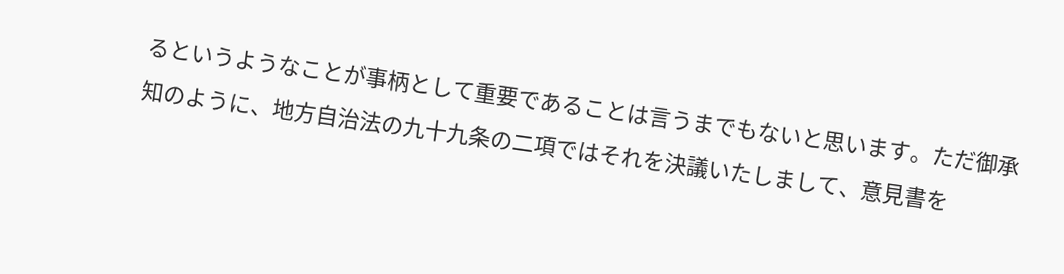るというようなことが事柄として重要であることは言うまでもないと思います。ただ御承知のように、地方自治法の九十九条の二項ではそれを決議いたしまして、意見書を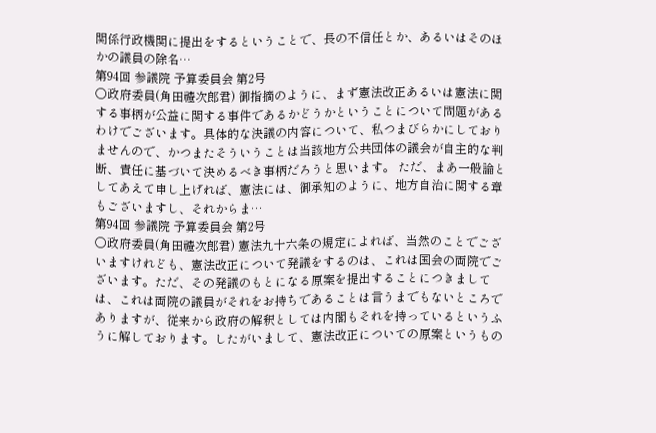関係行政機関に提出をするということで、長の不信任とか、あるいはそのほかの議員の除名…
第94回 参議院 予算委員会 第2号
○政府委員(角田禮次郎君) 御指摘のように、まず憲法改正あるいは憲法に関する事柄が公益に関する事件であるかどうかということについて問題があるわけでございます。具体的な決議の内容について、私つまびらかにしておりませんので、かつまたそういうことは当該地方公共団体の議会が自主的な判断、責任に基づいて決めるべき事柄だろうと思います。 ただ、まあ一般論としてあえて申し上げれば、憲法には、御承知のように、地方自治に関する章もございますし、それからま…
第94回 参議院 予算委員会 第2号
○政府委員(角田禮次郎君) 憲法九十六条の規定によれば、当然のことでございますけれども、憲法改正について発議をするのは、これは国会の両院でございます。ただ、その発議のもとになる原案を提出することにつきましては、これは両院の議員がそれをお持ちであることは言うまでもないところでありますが、従来から政府の解釈としては内閣もそれを持っているというふうに解しております。したがいまして、憲法改正についての原案というもの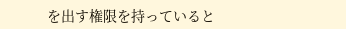を出す権限を持っていると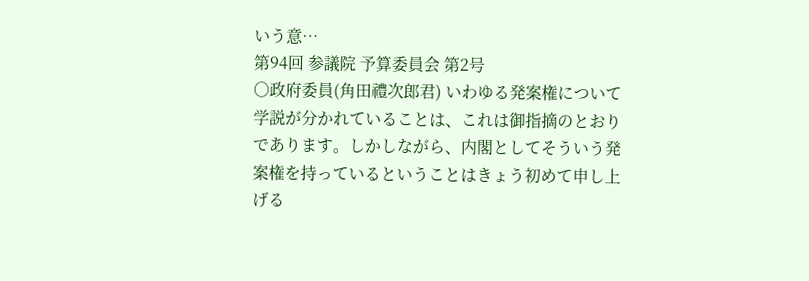いう意…
第94回 参議院 予算委員会 第2号
○政府委員(角田禮次郎君) いわゆる発案権について学説が分かれていることは、これは御指摘のとおりであります。しかしながら、内閣としてそういう発案権を持っているということはきょう初めて申し上げる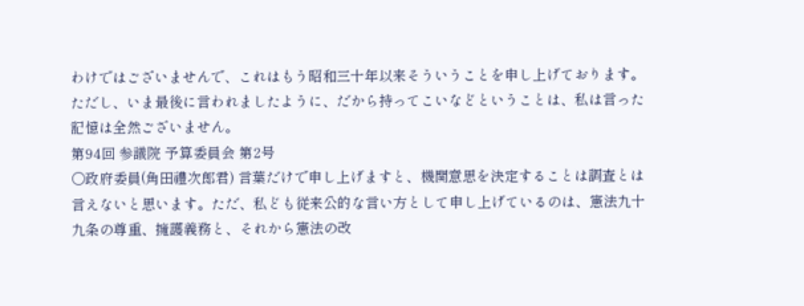わけではございませんで、これはもう昭和三十年以来そういうことを申し上げております。 ただし、いま最後に言われましたように、だから持ってこいなどということは、私は言った記憶は全然ございません。
第94回 参議院 予算委員会 第2号
○政府委員(角田禮次郎君) 言葉だけで申し上げますと、機関意思を決定することは調査とは言えないと思います。ただ、私ども従来公的な言い方として申し上げているのは、憲法九十九条の尊重、擁護義務と、それから憲法の改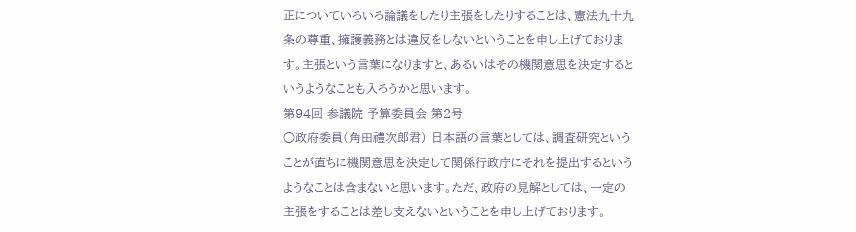正についていろいろ論議をしたり主張をしたりすることは、憲法九十九条の尊重、擁護義務とは違反をしないということを申し上げております。主張という言葉になりますと、あるいはその機関意思を決定するというようなことも入ろうかと思います。
第94回 参議院 予算委員会 第2号
○政府委員(角田禮次郎君) 日本語の言葉としては、調査研究ということが直ちに機関意思を決定して関係行政庁にそれを提出するというようなことは含まないと思います。ただ、政府の見解としては、一定の主張をすることは差し支えないということを申し上げております。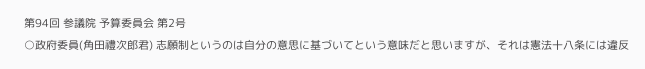第94回 参議院 予算委員会 第2号
○政府委員(角田禮次郎君) 志願制というのは自分の意思に基づいてという意味だと思いますが、それは憲法十八条には違反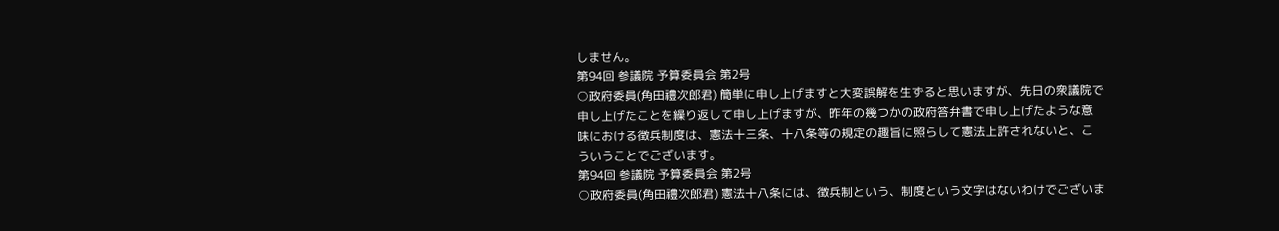しません。
第94回 参議院 予算委員会 第2号
○政府委員(角田禮次郎君) 簡単に申し上げますと大変誤解を生ずると思いますが、先日の衆議院で申し上げたことを繰り返して申し上げますが、昨年の幾つかの政府答弁書で申し上げたような意味における徴兵制度は、憲法十三条、十八条等の規定の趣旨に照らして憲法上許されないと、こういうことでございます。
第94回 参議院 予算委員会 第2号
○政府委員(角田禮次郎君) 憲法十八条には、徴兵制という、制度という文字はないわけでございま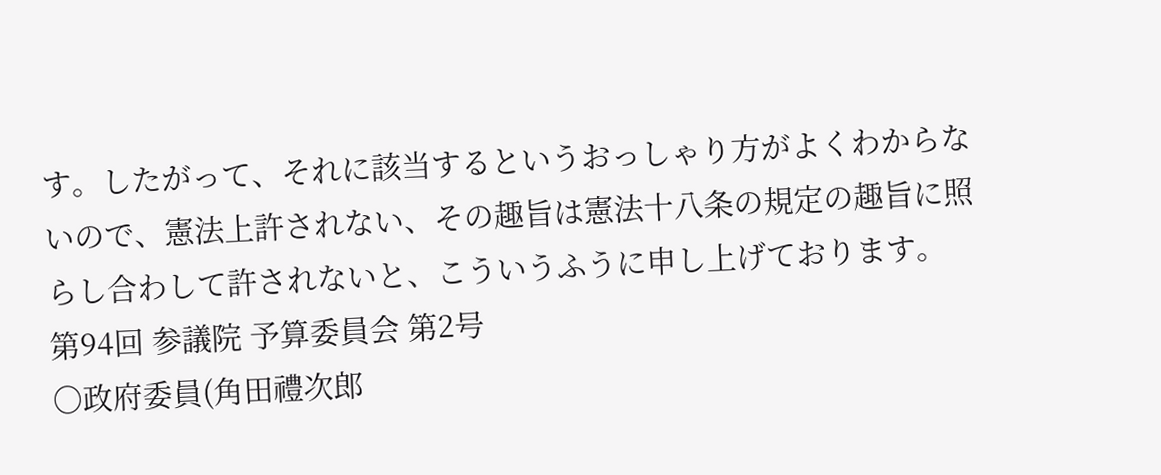す。したがって、それに該当するというおっしゃり方がよくわからないので、憲法上許されない、その趣旨は憲法十八条の規定の趣旨に照らし合わして許されないと、こういうふうに申し上げております。
第94回 参議院 予算委員会 第2号
○政府委員(角田禮次郎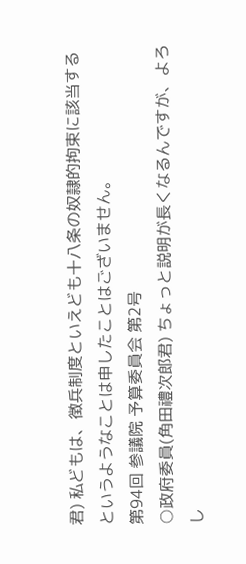君) 私どもは、徴兵制度といえども十八条の奴隷的拘束に該当するというようなことは申したことはございません。
第94回 参議院 予算委員会 第2号
○政府委員(角田禮次郎君) ちょっと説明が長くなるんですが、よろし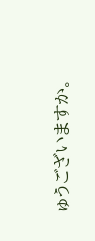ゅうございますか。